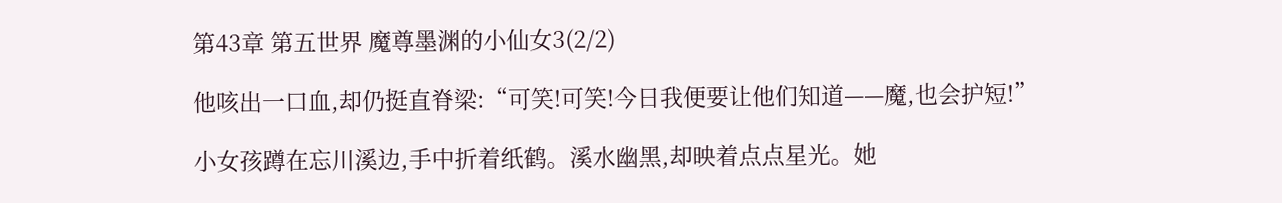第43章 第五世界 魔尊墨渊的小仙女3(2/2)

他咳出一口血,却仍挺直脊梁:“可笑!可笑!今日我便要让他们知道——魔,也会护短!”

小女孩蹲在忘川溪边,手中折着纸鹤。溪水幽黑,却映着点点星光。她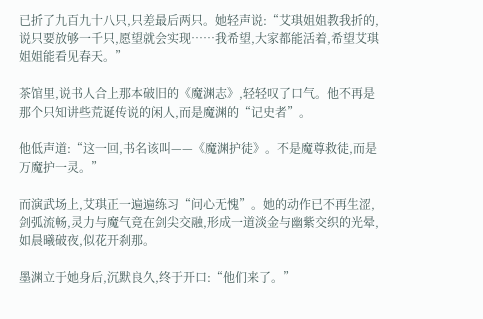已折了九百九十八只,只差最后两只。她轻声说:“艾琪姐姐教我折的,说只要放够一千只,愿望就会实现……我希望,大家都能活着,希望艾琪姐姐能看见春天。”

茶馆里,说书人合上那本破旧的《魔渊志》,轻轻叹了口气。他不再是那个只知讲些荒诞传说的闲人,而是魔渊的“记史者”。

他低声道:“这一回,书名该叫——《魔渊护徒》。不是魔尊救徒,而是万魔护一灵。”

而演武场上,艾琪正一遍遍练习“问心无愧”。她的动作已不再生涩,剑弧流畅,灵力与魔气竟在剑尖交融,形成一道淡金与幽紫交织的光晕,如晨曦破夜,似花开刹那。

墨渊立于她身后,沉默良久,终于开口:“他们来了。”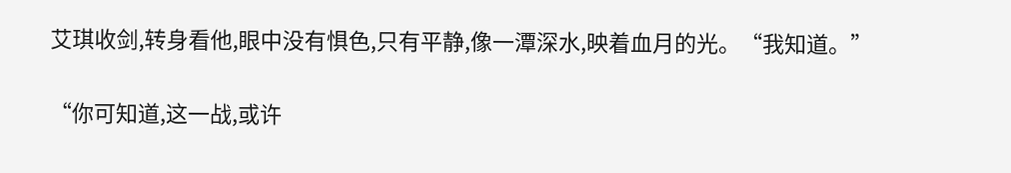艾琪收剑,转身看他,眼中没有惧色,只有平静,像一潭深水,映着血月的光。“我知道。”

“你可知道,这一战,或许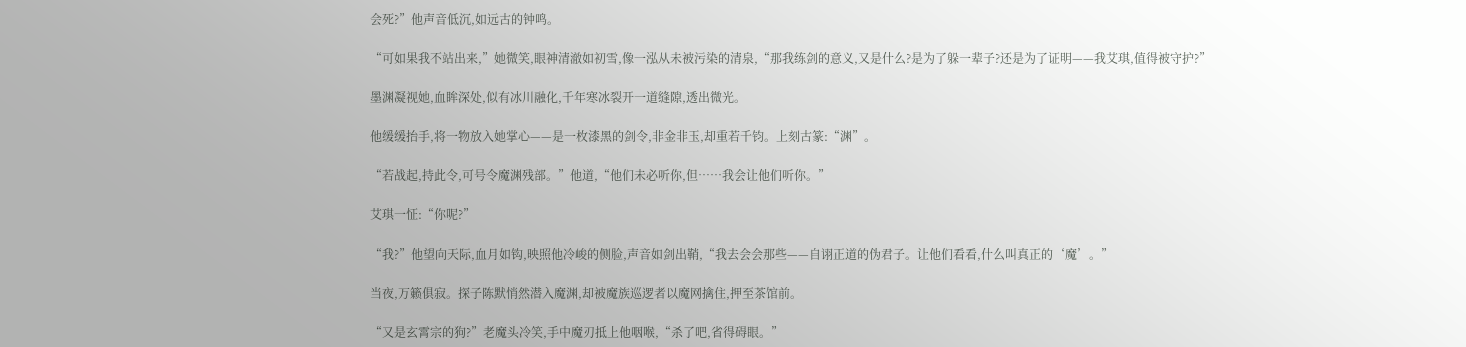会死?”他声音低沉,如远古的钟鸣。

“可如果我不站出来,”她微笑,眼神清澈如初雪,像一泓从未被污染的清泉,“那我练剑的意义,又是什么?是为了躲一辈子?还是为了证明——我艾琪,值得被守护?”

墨渊凝视她,血眸深处,似有冰川融化,千年寒冰裂开一道缝隙,透出微光。

他缓缓抬手,将一物放入她掌心——是一枚漆黑的剑令,非金非玉,却重若千钧。上刻古篆:“渊”。

“若战起,持此令,可号令魔渊残部。”他道,“他们未必听你,但……我会让他们听你。”

艾琪一怔:“你呢?”

“我?”他望向天际,血月如钩,映照他冷峻的侧脸,声音如剑出鞘,“我去会会那些——自诩正道的伪君子。让他们看看,什么叫真正的‘魔’。”

当夜,万籁俱寂。探子陈默悄然潜入魔渊,却被魔族巡逻者以魔网擒住,押至茶馆前。

“又是玄霄宗的狗?”老魔头冷笑,手中魔刃抵上他咽喉,“杀了吧,省得碍眼。”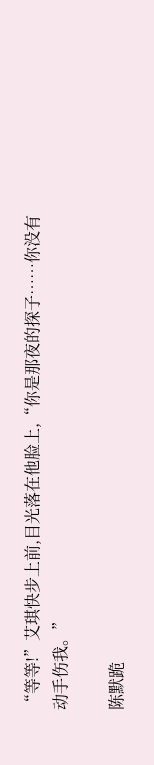“等等!”艾琪快步上前,目光落在他脸上,“你是那夜的探子……你没有动手伤我。”

陈默跪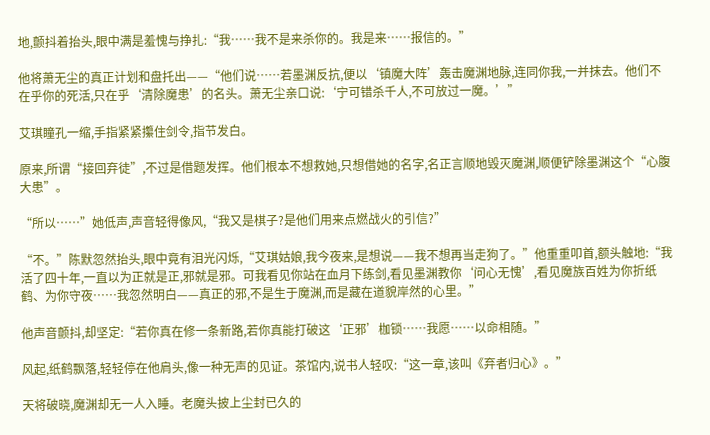地,颤抖着抬头,眼中满是羞愧与挣扎:“我……我不是来杀你的。我是来……报信的。”

他将萧无尘的真正计划和盘托出——“他们说……若墨渊反抗,便以‘镇魔大阵’轰击魔渊地脉,连同你我,一并抹去。他们不在乎你的死活,只在乎‘清除魔患’的名头。萧无尘亲口说:‘宁可错杀千人,不可放过一魔。’”

艾琪瞳孔一缩,手指紧紧攥住剑令,指节发白。

原来,所谓“接回弃徒”,不过是借题发挥。他们根本不想救她,只想借她的名字,名正言顺地毁灭魔渊,顺便铲除墨渊这个“心腹大患”。

“所以……”她低声,声音轻得像风,“我又是棋子?是他们用来点燃战火的引信?”

“不。”陈默忽然抬头,眼中竟有泪光闪烁,“艾琪姑娘,我今夜来,是想说——我不想再当走狗了。”他重重叩首,额头触地:“我活了四十年,一直以为正就是正,邪就是邪。可我看见你站在血月下练剑,看见墨渊教你‘问心无愧’,看见魔族百姓为你折纸鹤、为你守夜……我忽然明白——真正的邪,不是生于魔渊,而是藏在道貌岸然的心里。”

他声音颤抖,却坚定:“若你真在修一条新路,若你真能打破这‘正邪’枷锁……我愿……以命相随。”

风起,纸鹤飘落,轻轻停在他肩头,像一种无声的见证。茶馆内,说书人轻叹:“这一章,该叫《弃者归心》。”

天将破晓,魔渊却无一人入睡。老魔头披上尘封已久的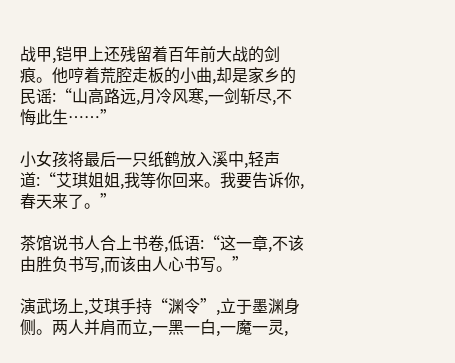战甲,铠甲上还残留着百年前大战的剑痕。他哼着荒腔走板的小曲,却是家乡的民谣:“山高路远,月冷风寒,一剑斩尽,不悔此生……”

小女孩将最后一只纸鹤放入溪中,轻声道:“艾琪姐姐,我等你回来。我要告诉你,春天来了。”

茶馆说书人合上书卷,低语:“这一章,不该由胜负书写,而该由人心书写。”

演武场上,艾琪手持“渊令”,立于墨渊身侧。两人并肩而立,一黑一白,一魔一灵,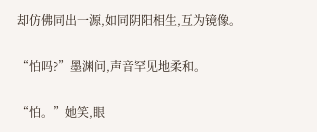却仿佛同出一源,如同阴阳相生,互为镜像。

“怕吗?”墨渊问,声音罕见地柔和。

“怕。”她笑,眼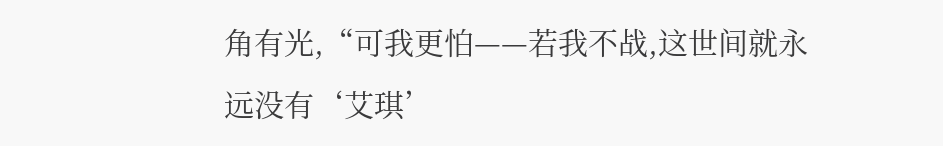角有光,“可我更怕——若我不战,这世间就永远没有‘艾琪’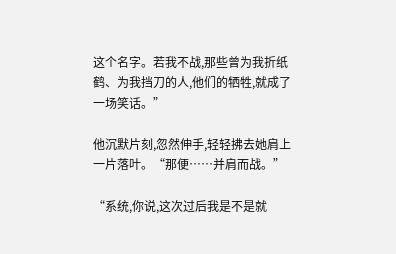这个名字。若我不战,那些曾为我折纸鹤、为我挡刀的人,他们的牺牲,就成了一场笑话。”

他沉默片刻,忽然伸手,轻轻拂去她肩上一片落叶。“那便……并肩而战。”

“系统,你说,这次过后我是不是就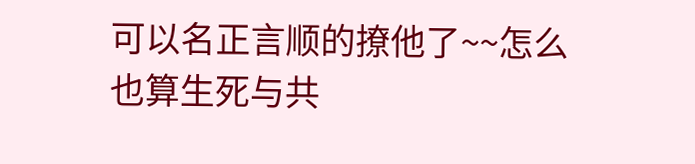可以名正言顺的撩他了~~怎么也算生死与共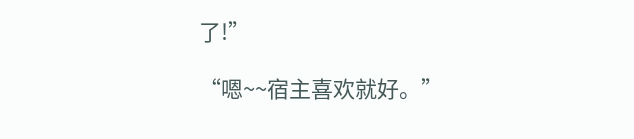了!”

“嗯~~宿主喜欢就好。”